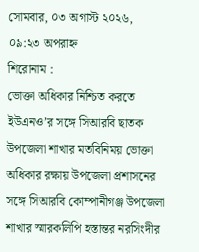সোমবার, ০৩ অগাস্ট ২০২৬, ০৯:২৩ অপরাহ্ন
শিরোনাম :
ভোক্তা অধিকার নিশ্চিত করতে ইউএনও’র সঙ্গে সিআরবি ছাতক উপজেলা শাখার মতবিনিময় ভোক্তা অধিকার রক্ষায় উপজেলা প্রশাসনের সঙ্গে সিআরবি কোম্পানীগঞ্জ উপজেলা শাখার স্মারকলিপি হস্তান্তর নরসিংদীর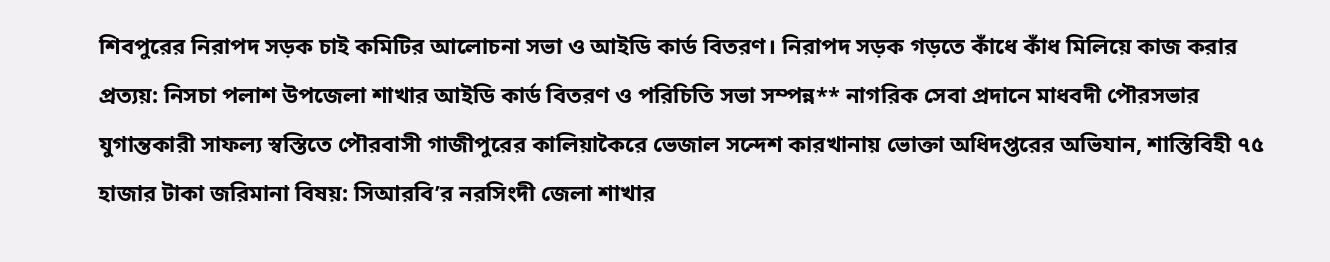শিবপুরের নিরাপদ সড়ক চাই কমিটির আলোচনা সভা ও আইডি কার্ড বিতরণ। নিরাপদ সড়ক গড়তে কাঁধে কাঁধ মিলিয়ে কাজ করার প্রত্যয়: নিসচা পলাশ উপজেলা শাখার আইডি কার্ড বিতরণ ও পরিচিতি সভা সম্পন্ন** নাগরিক সেবা প্রদানে মাধবদী পৌরসভার যুগান্তকারী সাফল্য স্বস্তিতে পৌরবাসী গাজীপুরের কালিয়াকৈরে ভেজাল সন্দেশ কারখানায় ভোক্তা অধিদপ্তরের অভিযান, শাস্তিবিহী ৭৫ হাজার টাকা জরিমানা বিষয়: সিআরবি’র নরসিংদী জেলা শাখার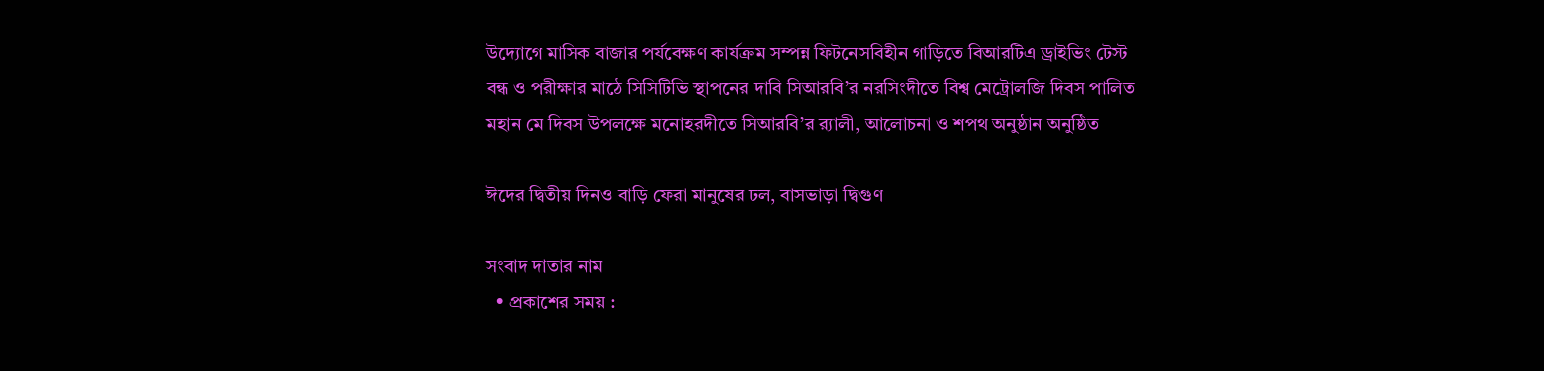উদ্যোগে মাসিক বাজার পর্যবেক্ষণ কার্যক্রম সম্পন্ন ফিটনেসবিহীন গাড়িতে বিআরটিএ ড্রাইভিং টেস্ট বন্ধ ও পরীক্ষার মাঠে সিসিটিভি স্থাপনের দাবি সিআরবি’র নরসিংদীতে বিশ্ব মেট্রোলজি দিবস পালিত মহান মে দিবস উপলক্ষে মনোহরদীতে সিআরবি’র র‌্যালী, আলোচনা ও শপথ অনুষ্ঠান অনুষ্ঠিত

ঈদের দ্বিতীয় দিনও বাড়ি ফেরা মানুষের ঢল, বাসভাড়া দ্বিগুণ

সংবাদ দাতার নাম
  • প্রকাশের সময় :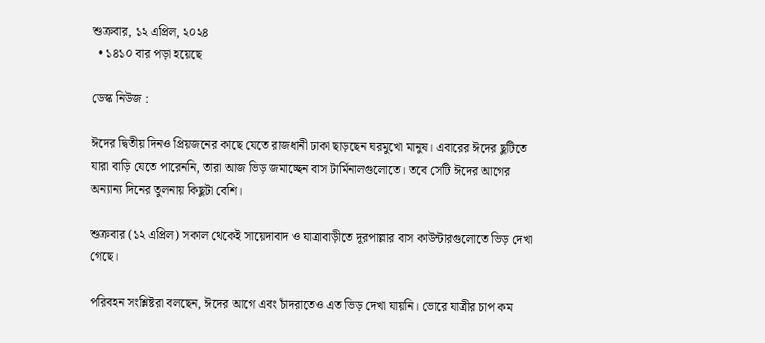শুক্রবার, ১২ এপ্রিল, ২০২৪
  • ১৪১০ বার পড়া হয়েছে

ডেস্ক নিউজ :

ঈদের দ্বিতীয় দিনও প্রিয়জনের কাছে যেতে রাজধানী ঢাকা ছাড়ছেন ঘরমুখো মানুষ। এবারের ঈদের ছুটিতে যারা বাড়ি যেতে পারেননি, তারা আজ ভিড় জমাচ্ছেন বাস টার্মিনালগুলোতে। তবে সেটি ঈদের আগের অন্যান্য দিনের তুলনায় কিছুটা বেশি।

শুক্রবার (১২ এপ্রিল) সকাল থেকেই সায়েদাবাদ ও যাত্রাবাড়ীতে দূরপাল্লার বাস কাউন্টারগুলোতে ভিড় দেখা গেছে।

পরিবহন সংশ্লিষ্টরা বলছেন, ঈদের আগে এবং চাঁদরাতেও এত ভিড় দেখা যায়নি। ভোরে যাত্রীর চাপ কম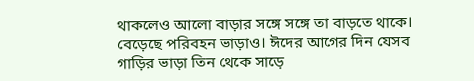থাকলেও আলো বাড়ার সঙ্গে সঙ্গে তা বাড়তে থাকে। বেড়েছে পরিবহন ভাড়াও। ঈদের আগের দিন যেসব গাড়ির ভাড়া তিন থেকে সাড়ে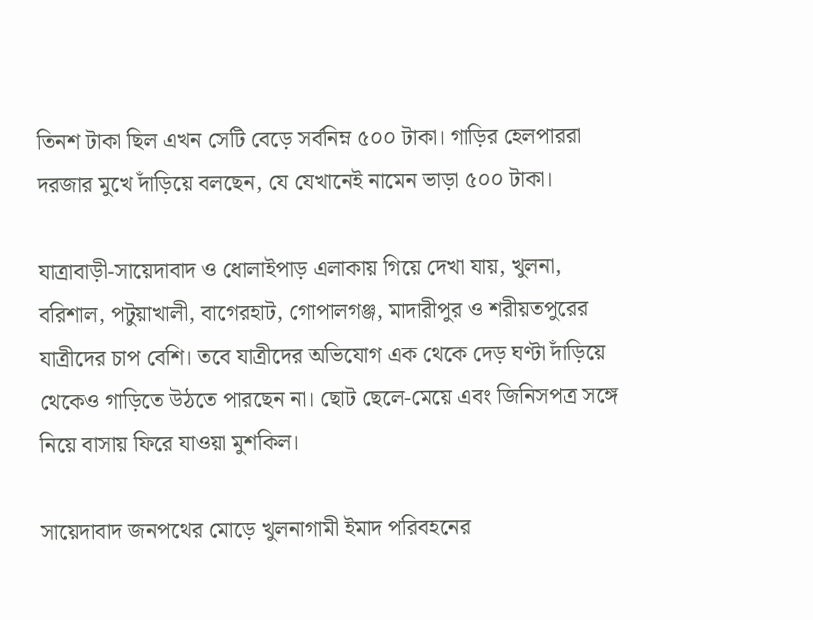তিনশ টাকা ছিল এখন সেটি বেড়ে সর্বনিম্ন ৫০০ টাকা। গাড়ির হেলপাররা দরজার মুখে দাঁড়িয়ে বলছেন, যে যেখানেই নামেন ভাড়া ৫০০ টাকা।

যাত্রাবাড়ী-সায়েদাবাদ ও ধোলাইপাড় এলাকায় গিয়ে দেখা যায়, খুলনা, বরিশাল, পটুয়াখালী, বাগেরহাট, গোপালগঞ্জ, মাদারীপুর ও শরীয়তপুরের যাত্রীদের চাপ বেশি। তবে যাত্রীদের অভিযোগ এক থেকে দেড় ঘণ্টা দাঁড়িয়ে থেকেও গাড়িতে উঠতে পারছেন না। ছোট ছেলে-মেয়ে এবং জিনিসপত্র সঙ্গে নিয়ে বাসায় ফিরে যাওয়া মুশকিল।

সায়েদাবাদ জনপথের মোড়ে খুলনাগামী ইমাদ পরিবহনের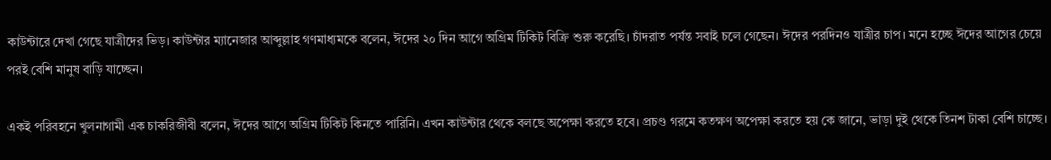কাউন্টারে দেখা গেছে যাত্রীদের ভিড়। কাউন্টার ম্যানেজার আব্দুল্লাহ গণমাধ্যমকে বলেন, ঈদের ২০ দিন আগে অগ্রিম টিকিট বিক্রি শুরু করেছি। চাঁদরাত পর্যন্ত সবাই চলে গেছেন। ঈদের পরদিনও যাত্রীর চাপ। মনে হচ্ছে ঈদের আগের চেয়ে পরই বেশি মানুষ বাড়ি যাচ্ছেন।

একই পরিবহনে খুলনাগামী এক চাকরিজীবী বলেন, ঈদের আগে অগ্রিম টিকিট কিনতে পারিনি। এখন কাউন্টার থেকে বলছে অপেক্ষা করতে হবে। প্রচণ্ড গরমে কতক্ষণ অপেক্ষা করতে হয় কে জানে, ভাড়া দুই থেকে তিনশ টাকা বেশি চাচ্ছে।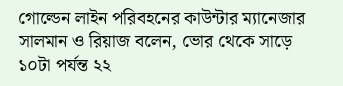গোল্ডেন লাইন পরিবহনের কাউন্টার ম্যানেজার সালমান ও রিয়াজ বলেন, ভোর থেকে সাড়ে ১০টা পর্যন্ত ২২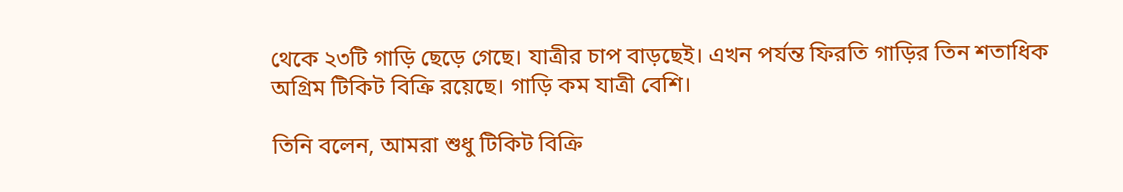থেকে ২৩টি গাড়ি ছেড়ে গেছে। যাত্রীর চাপ বাড়ছেই। এখন পর্যন্ত ফিরতি গাড়ির তিন শতাধিক অগ্রিম টিকিট বিক্রি রয়েছে। গাড়ি কম যাত্রী বেশি।

তিনি বলেন, আমরা শুধু টিকিট বিক্রি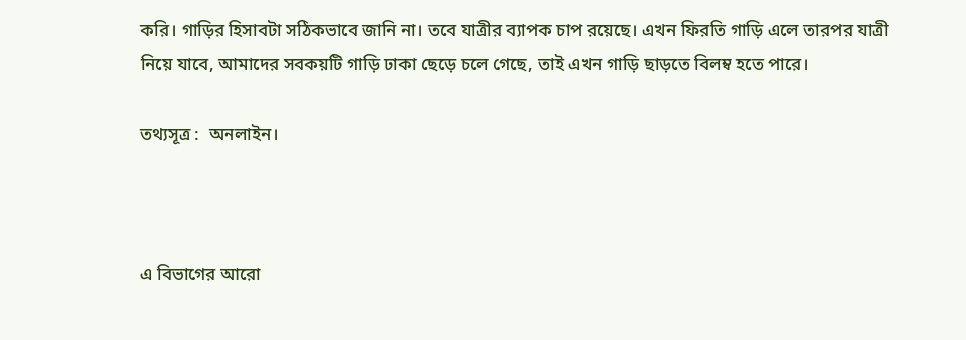করি। গাড়ির হিসাবটা সঠিকভাবে জানি না। তবে যাত্রীর ব্যাপক চাপ রয়েছে। এখন ফিরতি গাড়ি এলে তারপর যাত্রী নিয়ে যাবে, আমাদের সবকয়টি গাড়ি ঢাকা ছেড়ে চলে গেছে, তাই এখন গাড়ি ছাড়তে বিলম্ব হতে পারে।

তথ্যসূত্র :  অনলাইন।



এ বিভাগের আরো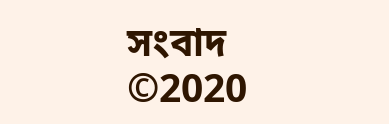সংবাদ
©2020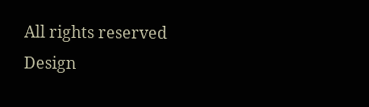All rights reserved
Design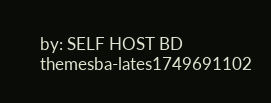by: SELF HOST BD
themesba-lates1749691102